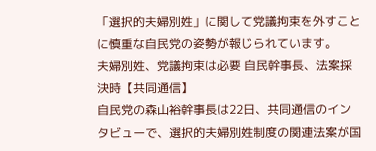「選択的夫婦別姓」に関して党議拘束を外すことに慎重な自民党の姿勢が報じられています。
夫婦別姓、党議拘束は必要 自民幹事長、法案採決時【共同通信】
自民党の森山裕幹事長は22日、共同通信のインタビューで、選択的夫婦別姓制度の関連法案が国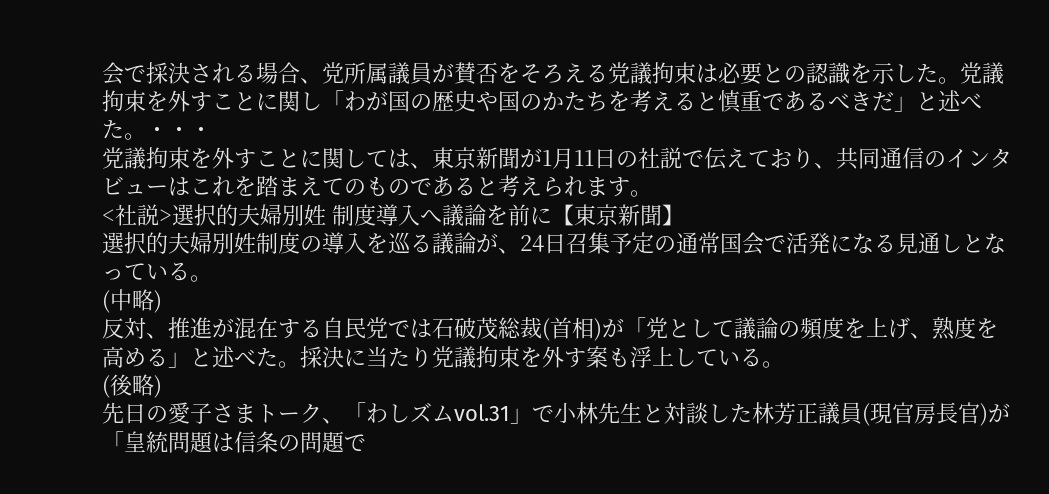会で採決される場合、党所属議員が賛否をそろえる党議拘束は必要との認識を示した。党議拘束を外すことに関し「わが国の歴史や国のかたちを考えると慎重であるべきだ」と述べた。・・・
党議拘束を外すことに関しては、東京新聞が1月11日の社説で伝えており、共同通信のインタビューはこれを踏まえてのものであると考えられます。
<社説>選択的夫婦別姓 制度導入へ議論を前に【東京新聞】
選択的夫婦別姓制度の導入を巡る議論が、24日召集予定の通常国会で活発になる見通しとなっている。
(中略)
反対、推進が混在する自民党では石破茂総裁(首相)が「党として議論の頻度を上げ、熟度を高める」と述べた。採決に当たり党議拘束を外す案も浮上している。
(後略)
先日の愛子さまトーク、「わしズムvol.31」で小林先生と対談した林芳正議員(現官房長官)が「皇統問題は信条の問題で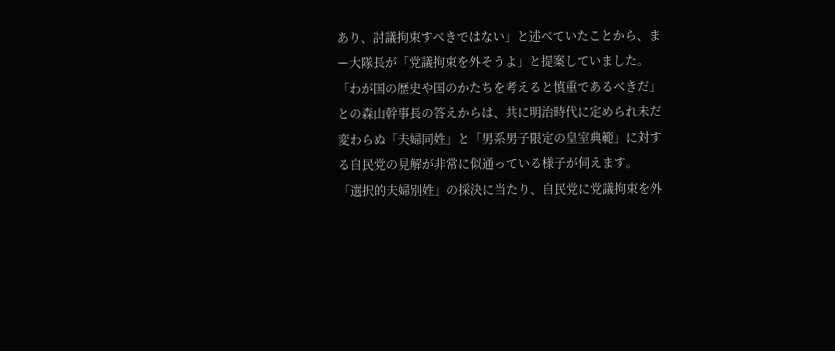あり、討議拘束すべきではない」と述べていたことから、まー大隊長が「党議拘束を外そうよ」と提案していました。
「わが国の歴史や国のかたちを考えると慎重であるべきだ」との森山幹事長の答えからは、共に明治時代に定められ未だ変わらぬ「夫婦同姓」と「男系男子限定の皇室典範」に対する自民党の見解が非常に似通っている様子が伺えます。
「選択的夫婦別姓」の採決に当たり、自民党に党議拘束を外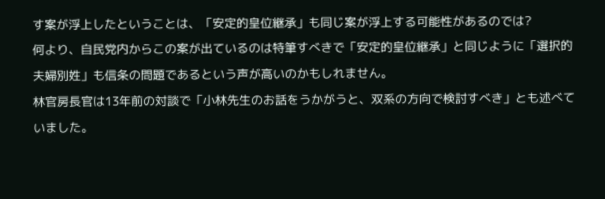す案が浮上したということは、「安定的皇位継承」も同じ案が浮上する可能性があるのでは?
何より、自民党内からこの案が出ているのは特筆すべきで「安定的皇位継承」と同じように「選択的夫婦別姓」も信条の問題であるという声が高いのかもしれません。
林官房長官は13年前の対談で「小林先生のお話をうかがうと、双系の方向で検討すべき」とも述べていました。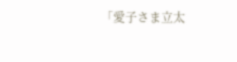「愛子さま立太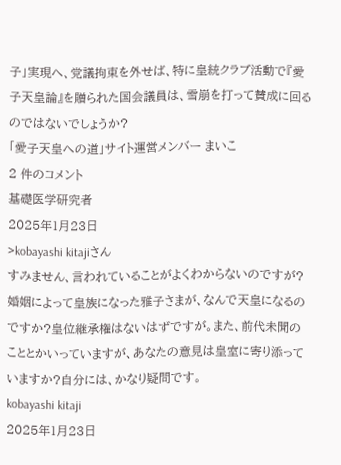子」実現へ、党議拘束を外せば、特に皇統クラブ活動で『愛子天皇論』を贈られた国会議員は、雪崩を打って賛成に回るのではないでしょうか?
「愛子天皇への道」サイト運営メンバー まいこ
2 件のコメント
基礎医学研究者
2025年1月23日
>kobayashi kitajiさん
すみません、言われていることがよくわからないのですが?婚姻によって皇族になった雅子さまが、なんで天皇になるのですか?皇位継承権はないはずですが。また、前代未聞のこととかいっていますが、あなたの意見は皇室に寄り添っていますか?自分には、かなり疑問です。
kobayashi kitaji
2025年1月23日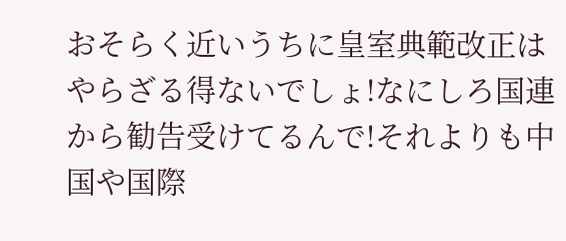おそらく近いうちに皇室典範改正はやらざる得ないでしょ!なにしろ国連から勧告受けてるんで!それよりも中国や国際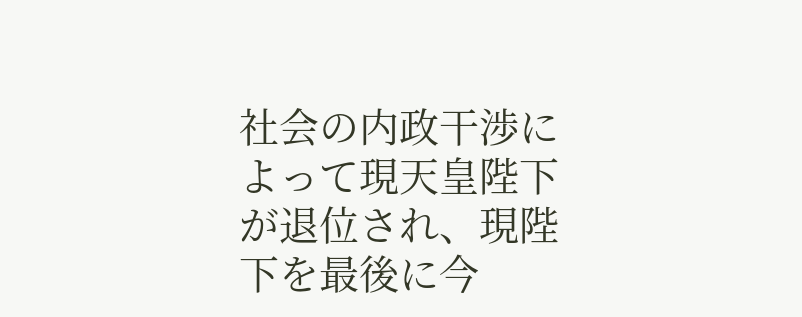社会の内政干渉によって現天皇陛下が退位され、現陛下を最後に今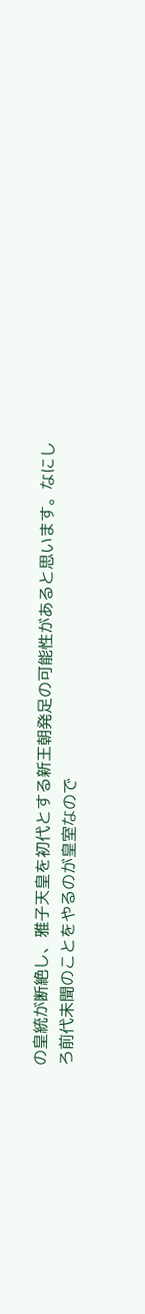の皇統が断絶し、雅子天皇を初代とする新王朝発足の可能性があると思います。なにしろ前代未聞のことをやるのが皇室なので